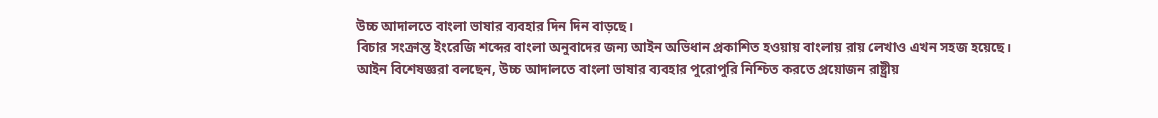উচ্চ আদালতে বাংলা ভাষার ব্যবহার দিন দিন বাড়ছে।
বিচার সংক্রান্ত ইংরেজি শব্দের বাংলা অনুবাদের জন্য আইন অভিধান প্রকাশিত হওয়ায় বাংলায় রায় লেখাও এখন সহজ হয়েছে।
আইন বিশেষজ্ঞরা বলছেন, উচ্চ আদালতে বাংলা ভাষার ব্যবহার পুরোপুরি নিশ্চিত করতে প্রয়োজন রাষ্ট্রীয়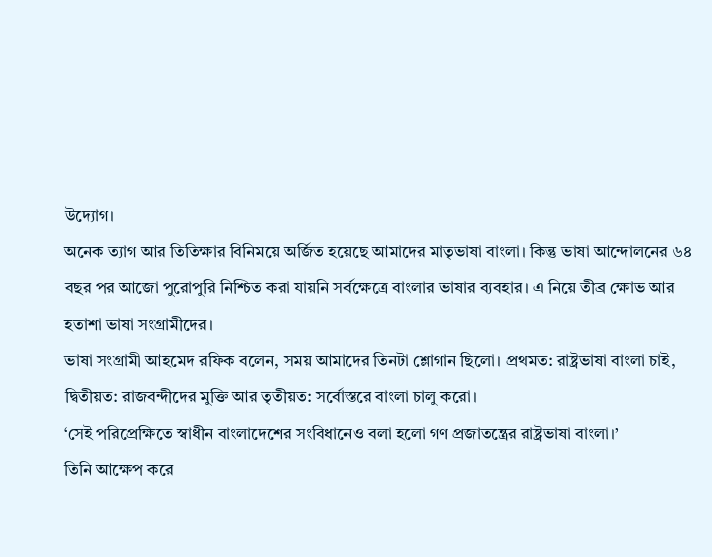উদ্যোগ।
অনেক ত্যাগ আর তিতিক্ষার বিনিময়ে অর্জিত হয়েছে আমাদের মাতৃভাষা বাংলা। কিন্তু ভাষা আন্দোলনের ৬৪ বছর পর আজো পুরোপুরি নিশ্চিত করা যায়নি সর্বক্ষেত্রে বাংলার ভাষার ব্যবহার। এ নিয়ে তীব্র ক্ষোভ আর হতাশা ভাষা সংগ্রামীদের।
ভাষা সংগ্রামী আহমেদ রফিক বলেন, সময় আমাদের তিনটা শ্লোগান ছিলো। প্রথমত: রাষ্ট্রভাষা বাংলা চাই, দ্বিতীয়ত: রাজবন্দীদের মুক্তি আর তৃতীয়ত: সর্বোস্তরে বাংলা চালু করো।
‘সেই পরিপ্রেক্ষিতে স্বাধীন বাংলাদেশের সংবিধানেও বলা হলো গণ প্রজাতন্ত্রের রাষ্ট্রভাষা বাংলা।’
তিনি আক্ষেপ করে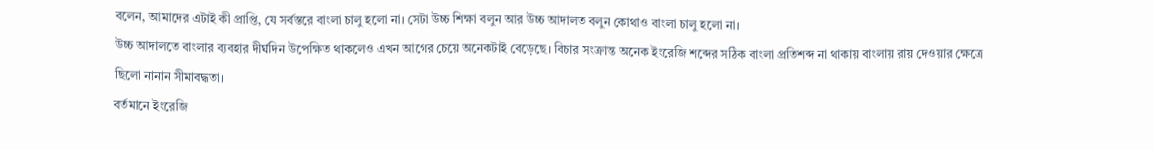বলেন, আমাদের এটাই কী প্রাপ্তি, যে সর্বস্তরে বাংলা চালু হলো না। সেটা উচ্চ শিক্ষা বলুন আর উচ্চ আদালত বলুন কোথাও বাংলা চালু হলো না।
উচ্চ আদালতে বাংলার ব্যবহার দীর্ঘদিন উপেক্ষিত থাকলেও এখন আগের চেয়ে অনেকটাই বেড়েছে। বিচার সংক্রান্ত অনেক ইংরেজি শব্দের সঠিক বাংলা প্রতিশব্দ না থাকায় বাংলায় রায় দেওয়ার ক্ষেত্রে ছিলো নানান সীমাবদ্ধতা।
বর্তমানে ইংরেজি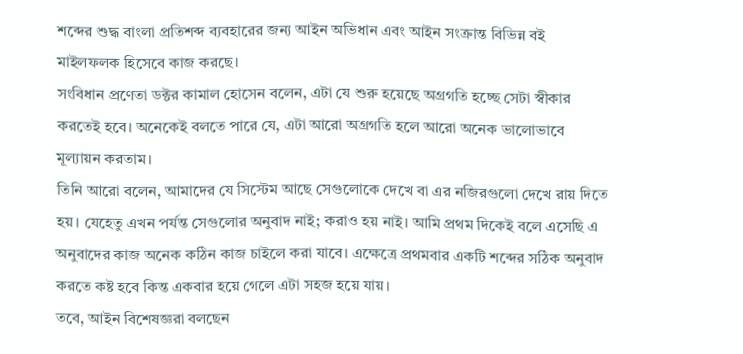শব্দের শুদ্ধ বাংলা প্রতিশব্দ ব্যবহারের জন্য আইন অভিধান এবং আইন সংক্রান্ত বিভিন্ন বই মাইলফলক হিসেবে কাজ করছে।
সংবিধান প্রণেতা ডক্টর কামাল হোসেন বলেন, এটা যে শুরু হয়েছে অগ্রগতি হচ্ছে সেটা স্বীকার করতেই হবে। অনেকেই বলতে পারে যে, এটা আরো অগ্রগতি হলে আরো অনেক ভালোভাবে মূল্যায়ন করতাম।
তিনি আরো বলেন, আমাদের যে সিস্টেম আছে সেগুলোকে দেখে বা এর নজিরগুলো দেখে রায় দিতে হয়। যেহেতু এখন পর্যন্ত সেগুলোর অনুবাদ নাই; করাও হয় নাই। আমি প্রথম দিকেই বলে এসেছি এ অনুবাদের কাজ অনেক কঠিন কাজ চাইলে করা যাবে। এক্ষেত্রে প্রথমবার একটি শব্দের সঠিক অনুবাদ করতে কষ্ট হবে কিন্ত একবার হয়ে গেলে এটা সহজ হয়ে যায়।
তবে, আইন বিশেষজ্ঞরা বলছেন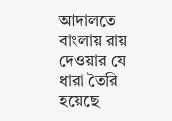আদালতে বাংলায় রায় দেওয়ার যে ধারা তৈরি হয়েছে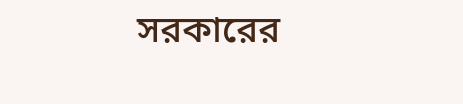সরকারের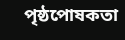পৃষ্ঠপোষকতা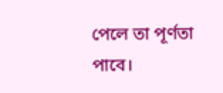পেলে তা পূর্ণতা পাবে।